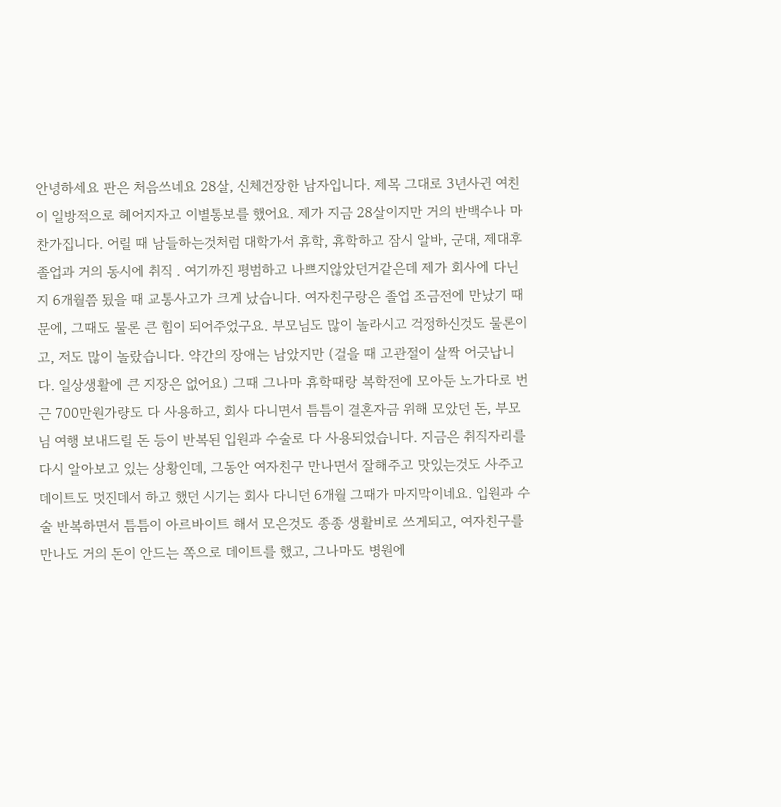안녕하세요 판은 처음쓰네요 28살, 신체건장한 남자입니다. 제목 그대로 3년사귄 여친이 일방적으로 헤어지자고 이별통보를 했어요. 제가 지금 28살이지만 거의 반백수나 마찬가집니다. 어릴 때 남들하는것처럼 대학가서 휴학, 휴학하고 잠시 알바, 군대, 제대후 졸업과 거의 동시에 취직 . 여기까진 평범하고 나쁘지않았던거같은데 제가 회사에 다닌지 6개월쯤 됬을 때 교통사고가 크게 났습니다. 여자친구랑은 졸업 조금전에 만났기 때문에, 그때도 물론 큰 힘이 되어주었구요. 부모님도 많이 놀라시고 걱정하신것도 물론이고, 저도 많이 놀랐습니다. 약간의 장애는 남았지만 (걸을 때 고관절이 살짝 어긋납니다. 일상생활에 큰 지장은 없어요) 그때 그나마 휴학때랑 복학전에 모아둔 노가다로 번 근 700만원가량도 다 사용하고, 회사 다니면서 틈틈이 결혼자금 위해 모았던 돈, 부모님 여행 보내드릴 돈 등이 반복된 입원과 수술로 다 사용되었습니다. 지금은 취직자리를 다시 알아보고 있는 상황인데, 그동안 여자친구 만나면서 잘해주고 맛있는것도 사주고 데이트도 멋진데서 하고 했던 시기는 회사 다니던 6개월 그때가 마지막이네요. 입원과 수술 반복하면서 틈틈이 아르바이트 해서 모은것도 종종 생활비로 쓰게되고, 여자친구를 만나도 거의 돈이 안드는 쪽으로 데이트를 했고, 그나마도 병원에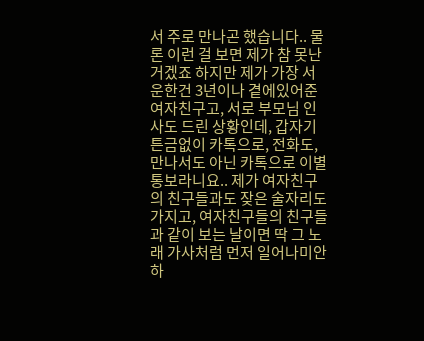서 주로 만나곤 했습니다.. 물론 이런 걸 보면 제가 참 못난거겠죠 하지만 제가 가장 서운한건 3년이나 곁에있어준 여자친구고, 서로 부모님 인사도 드린 상황인데, 갑자기 튼금없이 카톡으로, 전화도, 만나서도 아닌 카톡으로 이별 통보라니요.. 제가 여자친구의 친구들과도 잦은 술자리도 가지고, 여자친구들의 친구들과 같이 보는 날이면 딱 그 노래 가사처럼 먼저 일어나미안하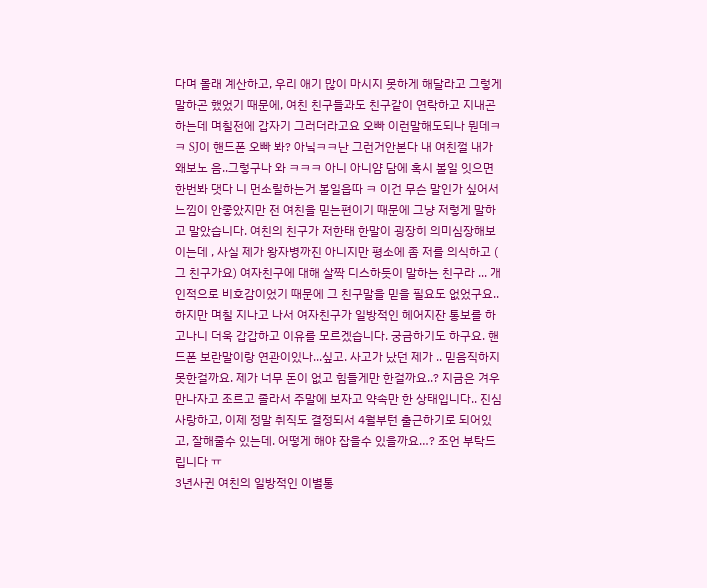다며 몰래 계산하고, 우리 애기 많이 마시지 못하게 해달라고 그렇게 말하곤 했었기 때문에, 여친 친구들과도 친구같이 연락하고 지내곤 하는데 며칠전에 갑자기 그러더라고요 오빠 이런말해도되나 뭔데ㅋㅋ SJ이 핸드폰 오빠 봐? 아닠ㅋㅋ난 그런거안본다 내 여친껄 내가 왜보노 음..그렇구나 와 ㅋㅋㅋ 아니 아니얌 담에 혹시 볼일 잇으면 한번봐 댓다 니 먼소릴하는거 볼일읍따 ㅋ 이건 무슨 말인가 싶어서 느낌이 안좋았지만 전 여친을 믿는편이기 때문에 그냥 저렇게 말하고 말았습니다. 여친의 친구가 저한태 한말이 굉장히 의미심장해보이는데 , 사실 제가 왕자병까진 아니지만 평소에 좀 저를 의식하고 ( 그 친구가요) 여자친구에 대해 살짝 디스하듯이 말하는 친구라 ... 개인적으로 비호감이었기 때문에 그 친구말을 믿을 필요도 없었구요.. 하지만 며칠 지나고 나서 여자친구가 일방적인 헤어지잔 통보를 하고나니 더욱 갑갑하고 이유를 모르겠습니다. 궁금하기도 하구요. 핸드폰 보란말이랑 연관이있나...싶고. 사고가 났던 제가 .. 믿음직하지못한걸까요. 제가 너무 돈이 없고 힘들게만 한걸까요..? 지금은 겨우 만나자고 조르고 졸라서 주말에 보자고 약속만 한 상태입니다.. 진심 사랑하고, 이제 정말 취직도 결정되서 4월부턴 출근하기로 되어있고, 잘해줄수 있는데. 어떻게 해야 잡을수 있을까요…? 조언 부탁드립니다 ㅠ
3년사귄 여친의 일방적인 이별통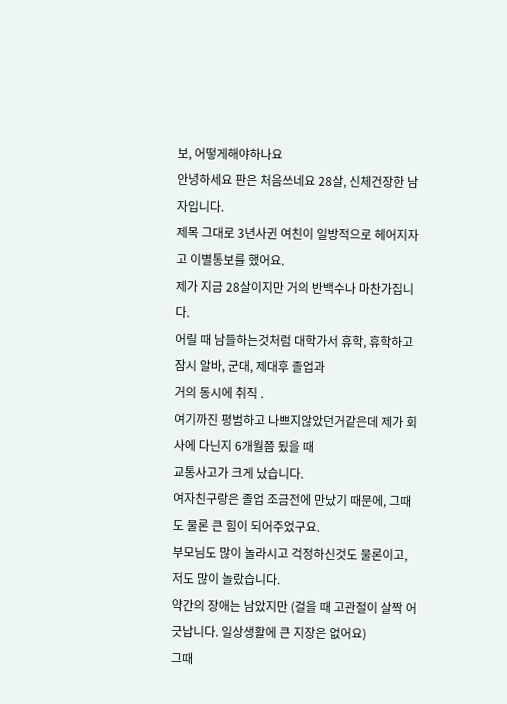보, 어떻게해야하나요
안녕하세요 판은 처음쓰네요 28살, 신체건장한 남자입니다.
제목 그대로 3년사귄 여친이 일방적으로 헤어지자고 이별통보를 했어요.
제가 지금 28살이지만 거의 반백수나 마찬가집니다.
어릴 때 남들하는것처럼 대학가서 휴학, 휴학하고 잠시 알바, 군대, 제대후 졸업과
거의 동시에 취직 .
여기까진 평범하고 나쁘지않았던거같은데 제가 회사에 다닌지 6개월쯤 됬을 때
교통사고가 크게 났습니다.
여자친구랑은 졸업 조금전에 만났기 때문에, 그때도 물론 큰 힘이 되어주었구요.
부모님도 많이 놀라시고 걱정하신것도 물론이고, 저도 많이 놀랐습니다.
약간의 장애는 남았지만 (걸을 때 고관절이 살짝 어긋납니다. 일상생활에 큰 지장은 없어요)
그때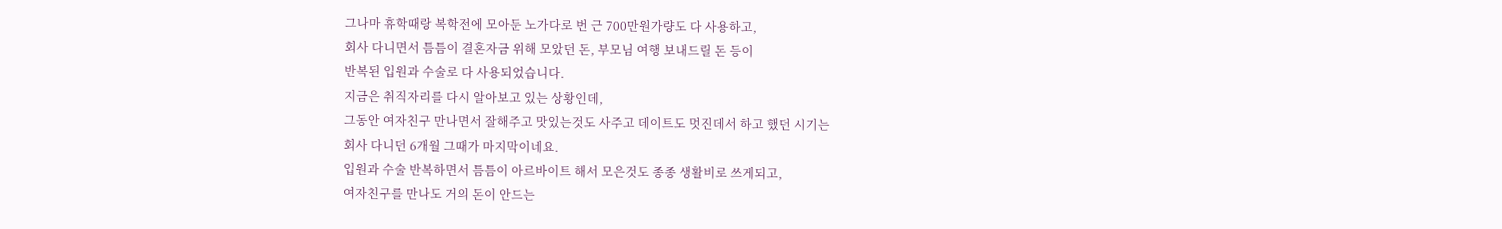그나마 휴학때랑 복학전에 모아둔 노가다로 번 근 700만원가량도 다 사용하고,
회사 다니면서 틈틈이 결혼자금 위해 모았던 돈, 부모님 여행 보내드릴 돈 등이
반복된 입원과 수술로 다 사용되었습니다.
지금은 취직자리를 다시 알아보고 있는 상황인데,
그동안 여자친구 만나면서 잘해주고 맛있는것도 사주고 데이트도 멋진데서 하고 했던 시기는
회사 다니던 6개월 그때가 마지막이네요.
입원과 수술 반복하면서 틈틈이 아르바이트 해서 모은것도 종종 생활비로 쓰게되고,
여자친구를 만나도 거의 돈이 안드는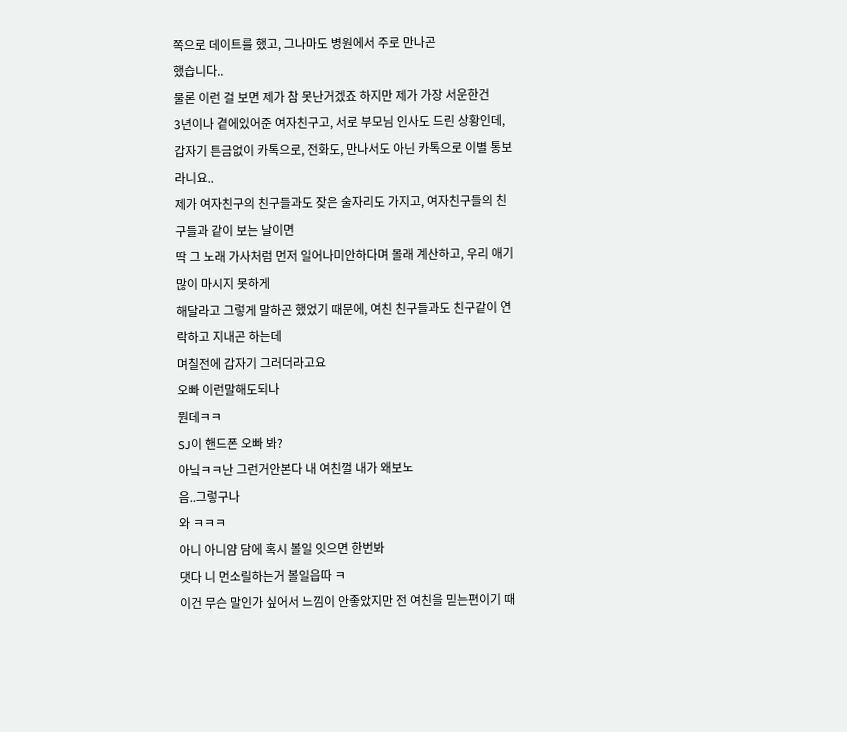쪽으로 데이트를 했고, 그나마도 병원에서 주로 만나곤
했습니다..
물론 이런 걸 보면 제가 참 못난거겠죠 하지만 제가 가장 서운한건
3년이나 곁에있어준 여자친구고, 서로 부모님 인사도 드린 상황인데,
갑자기 튼금없이 카톡으로, 전화도, 만나서도 아닌 카톡으로 이별 통보라니요..
제가 여자친구의 친구들과도 잦은 술자리도 가지고, 여자친구들의 친구들과 같이 보는 날이면
딱 그 노래 가사처럼 먼저 일어나미안하다며 몰래 계산하고, 우리 애기 많이 마시지 못하게
해달라고 그렇게 말하곤 했었기 때문에, 여친 친구들과도 친구같이 연락하고 지내곤 하는데
며칠전에 갑자기 그러더라고요
오빠 이런말해도되나
뭔데ㅋㅋ
SJ이 핸드폰 오빠 봐?
아닠ㅋㅋ난 그런거안본다 내 여친껄 내가 왜보노
음..그렇구나
와 ㅋㅋㅋ
아니 아니얌 담에 혹시 볼일 잇으면 한번봐
댓다 니 먼소릴하는거 볼일읍따 ㅋ
이건 무슨 말인가 싶어서 느낌이 안좋았지만 전 여친을 믿는편이기 때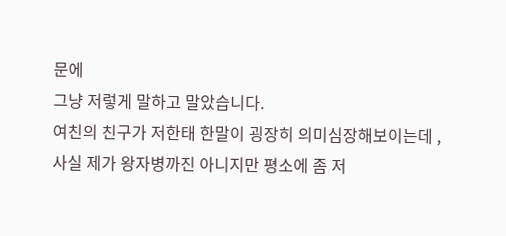문에
그냥 저렇게 말하고 말았습니다.
여친의 친구가 저한태 한말이 굉장히 의미심장해보이는데 ,
사실 제가 왕자병까진 아니지만 평소에 좀 저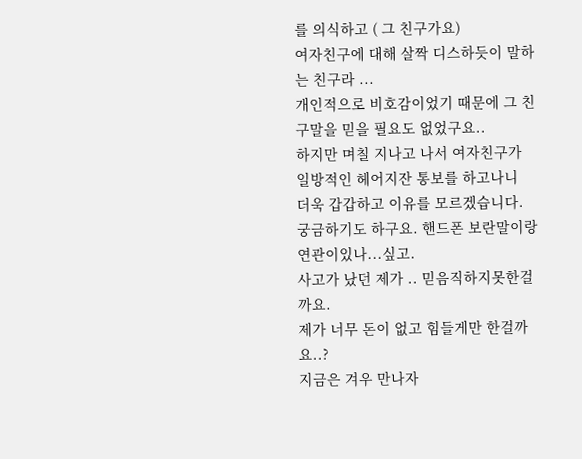를 의식하고 ( 그 친구가요)
여자친구에 대해 살짝 디스하듯이 말하는 친구라 ...
개인적으로 비호감이었기 때문에 그 친구말을 믿을 필요도 없었구요..
하지만 며칠 지나고 나서 여자친구가 일방적인 헤어지잔 통보를 하고나니
더욱 갑갑하고 이유를 모르겠습니다. 궁금하기도 하구요. 핸드폰 보란말이랑 연관이있나...싶고.
사고가 났던 제가 .. 믿음직하지못한걸까요.
제가 너무 돈이 없고 힘들게만 한걸까요..?
지금은 겨우 만나자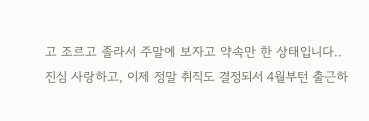고 조르고 졸라서 주말에 보자고 약속만 한 상태입니다..
진심 사랑하고, 이제 정말 취직도 결정되서 4월부턴 출근하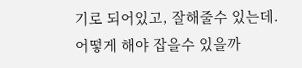기로 되어있고, 잘해줄수 있는데.
어떻게 해야 잡을수 있을까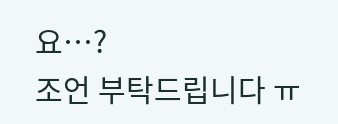요…?
조언 부탁드립니다 ㅠ